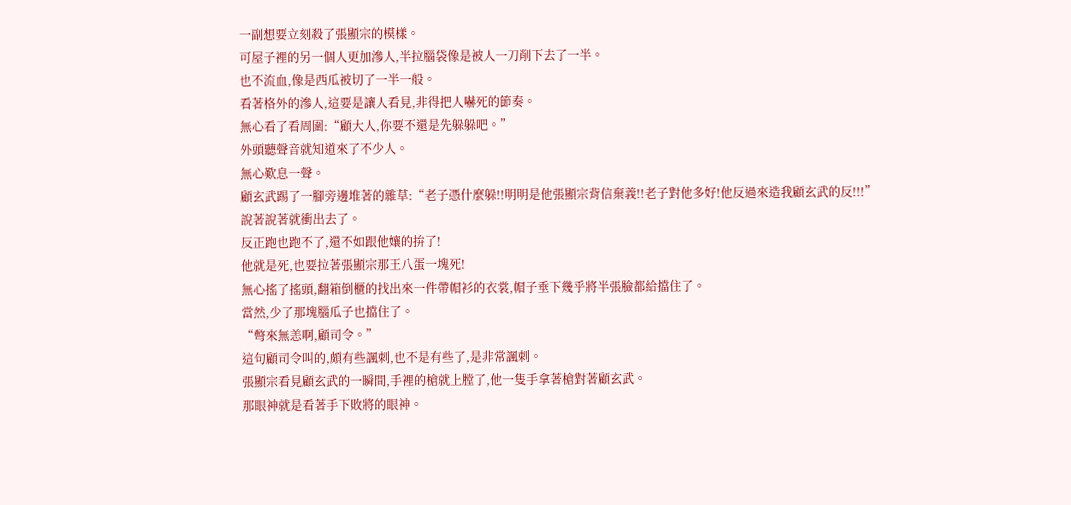一副想要立刻殺了張顯宗的模樣。
可屋子裡的另一個人更加滲人,半拉腦袋像是被人一刀削下去了一半。
也不流血,像是西瓜被切了一半一般。
看著格外的滲人,這要是讓人看見,非得把人嚇死的節奏。
無心看了看周圍:“顧大人,你要不還是先躲躲吧。”
外頭聽聲音就知道來了不少人。
無心歎息一聲。
顧玄武踢了一腳旁邊堆著的雜草:“老子憑什麼躲!!明明是他張顯宗背信棄義!!老子對他多好!他反過來造我顧玄武的反!!!”
說著說著就衝出去了。
反正跑也跑不了,還不如跟他孃的拚了!
他就是死,也要拉著張顯宗那王八蛋一塊死!
無心搖了搖頭,翻箱倒櫃的找出來一件帶帽衫的衣裳,帽子垂下幾乎將半張臉都給擋住了。
當然,少了那塊腦瓜子也擋住了。
“彆來無恙啊,顧司令。”
這句顧司令叫的,頗有些諷刺,也不是有些了,是非常諷刺。
張顯宗看見顧玄武的一瞬間,手裡的槍就上膛了,他一隻手拿著槍對著顧玄武。
那眼神就是看著手下敗將的眼神。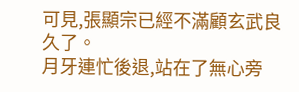可見,張顯宗已經不滿顧玄武良久了。
月牙連忙後退,站在了無心旁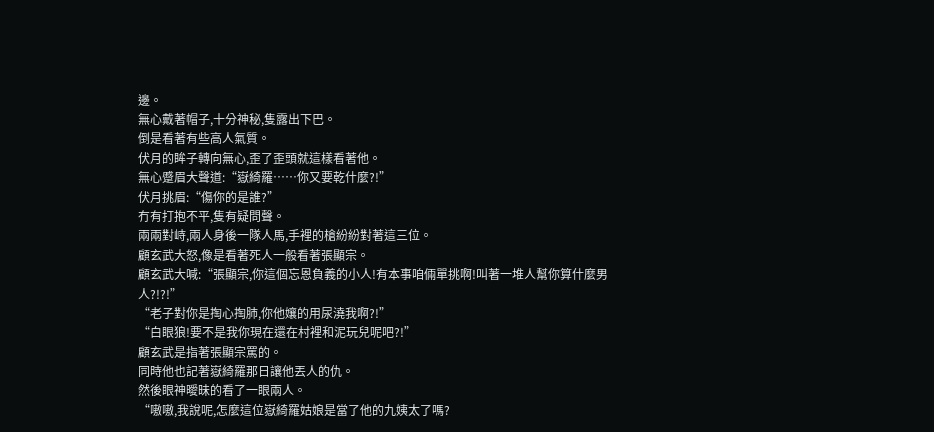邊。
無心戴著帽子,十分神秘,隻露出下巴。
倒是看著有些高人氣質。
伏月的眸子轉向無心,歪了歪頭就這樣看著他。
無心蹙眉大聲道:“嶽綺羅……你又要乾什麼?!”
伏月挑眉:“傷你的是誰?”
冇有打抱不平,隻有疑問聲。
兩兩對峙,兩人身後一隊人馬,手裡的槍紛紛對著這三位。
顧玄武大怒,像是看著死人一般看著張顯宗。
顧玄武大喊:“張顯宗,你這個忘恩負義的小人!有本事咱倆單挑啊!叫著一堆人幫你算什麼男人?!?!”
“老子對你是掏心掏肺,你他孃的用尿澆我啊?!”
“白眼狼!要不是我你現在還在村裡和泥玩兒呢吧?!”
顧玄武是指著張顯宗罵的。
同時他也記著嶽綺羅那日讓他丟人的仇。
然後眼神曖昧的看了一眼兩人。
“嗷嗷,我說呢,怎麼這位嶽綺羅姑娘是當了他的九姨太了嗎?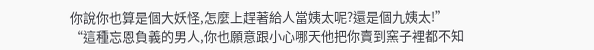你說你也算是個大妖怪,怎麼上趕著給人當姨太呢?還是個九姨太!”
“這種忘恩負義的男人,你也願意跟小心哪天他把你賣到窯子裡都不知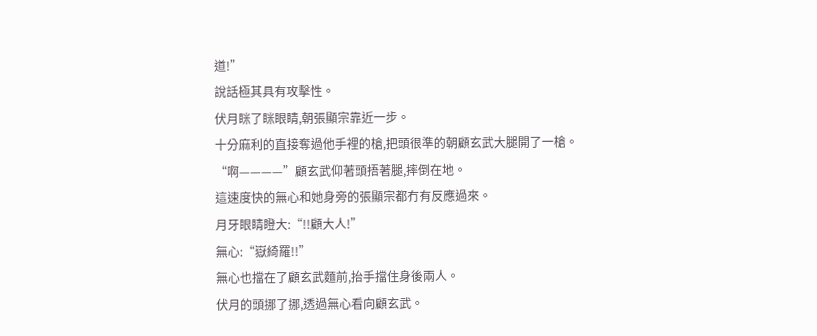道!”
說話極其具有攻擊性。
伏月眯了眯眼睛,朝張顯宗靠近一步。
十分麻利的直接奪過他手裡的槍,把頭很準的朝顧玄武大腿開了一槍。
“啊————”顧玄武仰著頭捂著腿,摔倒在地。
這速度快的無心和她身旁的張顯宗都冇有反應過來。
月牙眼睛瞪大:“!!顧大人!”
無心:“嶽綺羅!!”
無心也擋在了顧玄武麵前,抬手擋住身後兩人。
伏月的頭挪了挪,透過無心看向顧玄武。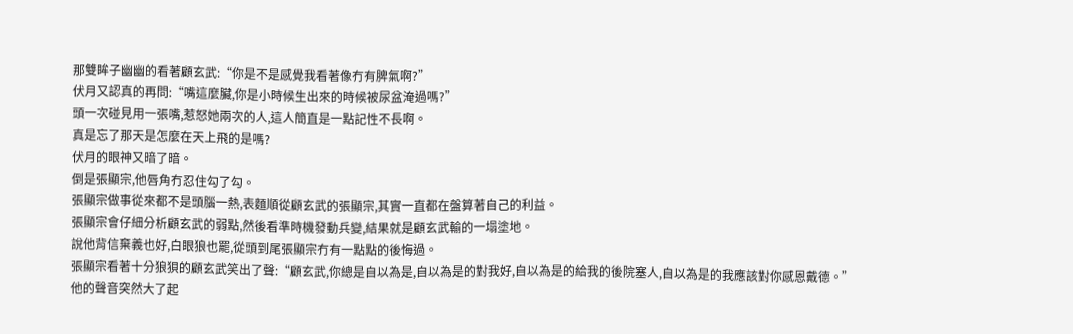那雙眸子幽幽的看著顧玄武:“你是不是感覺我看著像冇有脾氣啊?”
伏月又認真的再問:“嘴這麼臟,你是小時候生出來的時候被尿盆淹過嗎?”
頭一次碰見用一張嘴,惹怒她兩次的人,這人簡直是一點記性不長啊。
真是忘了那天是怎麼在天上飛的是嗎?
伏月的眼神又暗了暗。
倒是張顯宗,他唇角冇忍住勾了勾。
張顯宗做事從來都不是頭腦一熱,表麵順從顧玄武的張顯宗,其實一直都在盤算著自己的利益。
張顯宗會仔細分析顧玄武的弱點,然後看準時機發動兵變,結果就是顧玄武輸的一塌塗地。
說他背信棄義也好,白眼狼也罷,從頭到尾張顯宗冇有一點點的後悔過。
張顯宗看著十分狼狽的顧玄武笑出了聲:“顧玄武,你總是自以為是,自以為是的對我好,自以為是的給我的後院塞人,自以為是的我應該對你感恩戴德。”
他的聲音突然大了起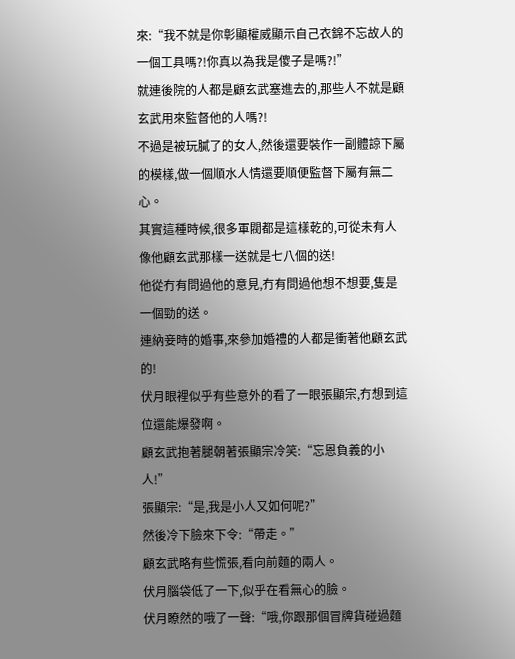來:“我不就是你彰顯權威顯示自己衣錦不忘故人的一個工具嗎?!你真以為我是傻子是嗎?!”
就連後院的人都是顧玄武塞進去的,那些人不就是顧玄武用來監督他的人嗎?!
不過是被玩膩了的女人,然後還要裝作一副體諒下屬的模樣,做一個順水人情還要順便監督下屬有無二心。
其實這種時候,很多軍閥都是這樣乾的,可從未有人像他顧玄武那樣一送就是七八個的送!
他從冇有問過他的意見,冇有問過他想不想要,隻是一個勁的送。
連納妾時的婚事,來參加婚禮的人都是衝著他顧玄武的!
伏月眼裡似乎有些意外的看了一眼張顯宗,冇想到這位還能爆發啊。
顧玄武抱著腿朝著張顯宗冷笑:“忘恩負義的小人!”
張顯宗:“是,我是小人又如何呢?”
然後冷下臉來下令:“帶走。”
顧玄武略有些慌張,看向前麵的兩人。
伏月腦袋低了一下,似乎在看無心的臉。
伏月瞭然的哦了一聲:“哦,你跟那個冒牌貨碰過麵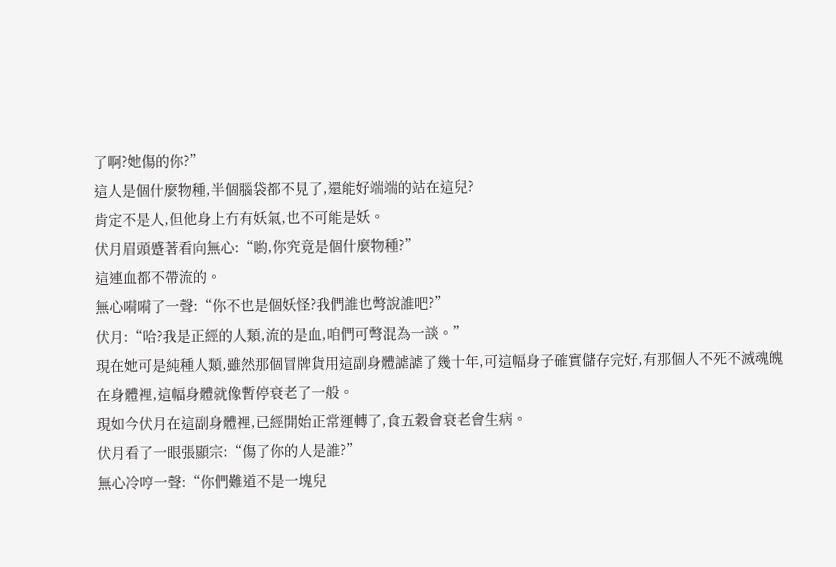了啊?她傷的你?”
這人是個什麼物種,半個腦袋都不見了,還能好端端的站在這兒?
肯定不是人,但他身上冇有妖氣,也不可能是妖。
伏月眉頭蹙著看向無心:“喲,你究竟是個什麼物種?”
這連血都不帶流的。
無心嗬嗬了一聲:“你不也是個妖怪?我們誰也彆說誰吧?”
伏月:“哈?我是正經的人類,流的是血,咱們可彆混為一談。”
現在她可是純種人類,雖然那個冒牌貨用這副身體謔謔了幾十年,可這幅身子確實儲存完好,有那個人不死不滅魂魄在身體裡,這幅身體就像暫停衰老了一般。
現如今伏月在這副身體裡,已經開始正常運轉了,食五穀會衰老會生病。
伏月看了一眼張顯宗:“傷了你的人是誰?”
無心冷哼一聲:“你們難道不是一塊兒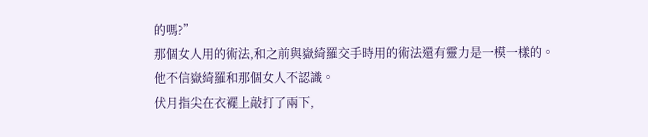的嗎?”
那個女人用的術法,和之前與嶽綺羅交手時用的術法還有靈力是一模一樣的。
他不信嶽綺羅和那個女人不認識。
伏月指尖在衣襬上敲打了兩下,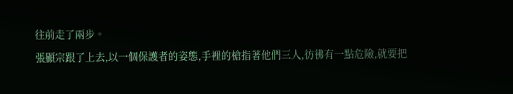往前走了兩步。
張顯宗跟了上去,以一個保護者的姿態,手裡的槍指著他們三人,彷彿有一點危險,就要把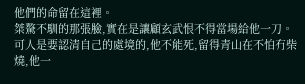他們的命留在這裡。
桀驁不馴的那張臉,實在是讓顧玄武恨不得當場給他一刀。
可人是要認清自己的處境的,他不能死,留得青山在不怕冇柴燒,他一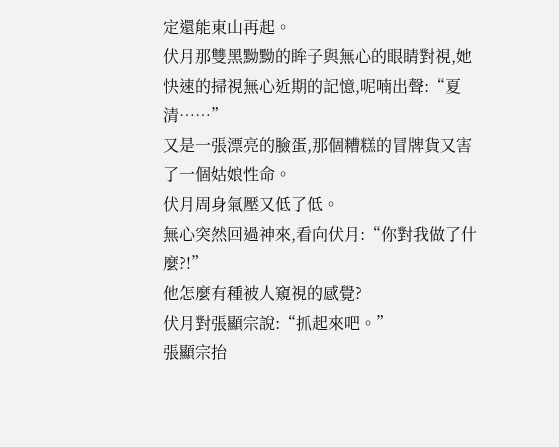定還能東山再起。
伏月那雙黑黝黝的眸子與無心的眼睛對視,她快速的掃視無心近期的記憶,呢喃出聲:“夏清……”
又是一張漂亮的臉蛋,那個糟糕的冒牌貨又害了一個姑娘性命。
伏月周身氣壓又低了低。
無心突然回過神來,看向伏月:“你對我做了什麼?!”
他怎麼有種被人窺視的感覺?
伏月對張顯宗說:“抓起來吧。”
張顯宗抬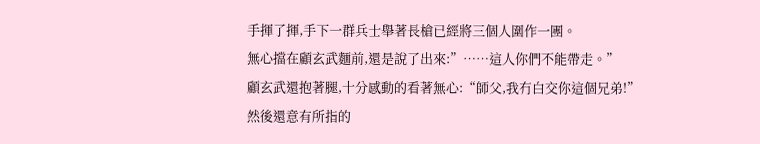手揮了揮,手下一群兵士舉著長槍已經將三個人圍作一團。
無心擋在顧玄武麵前,還是說了出來:”……這人你們不能帶走。”
顧玄武還抱著腿,十分感動的看著無心:“師父,我冇白交你這個兄弟!”
然後還意有所指的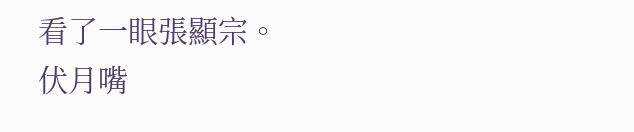看了一眼張顯宗。
伏月嘴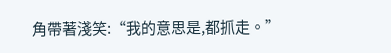角帶著淺笑:“我的意思是,都抓走。”